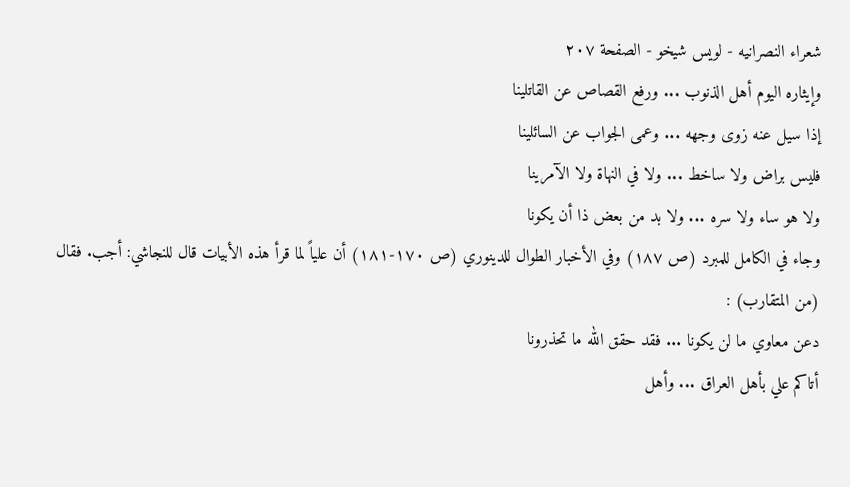شعراء النصرانيه - لويس شيخو - الصفحة ٢٠٧
وإيثاره اليوم أهل الذنوب ... ورفع القصاص عن القاتلينا
إذا سيل عنه زوى وجهه ... وعمى الجواب عن السائلينا
فليس براض ولا ساخط ... ولا في النهاة ولا الآمرينا
ولا هو ساء ولا سره ... ولا بد من بعض ذا أن يكونا
وجاء في الكامل للمبرد (ص ١٨٧) وفي الأخبار الطوال للدينوري (ص ١٧٠-١٨١) أن علياً لما قرأ هذه الأبيات قال للنجاشي: أجب. فقال (من المتقارب) :
دعن معاوي ما لن يكونا ... فقد حقق الله ما تحذرونا
أتاكم علي بأهل العراق ... وأهل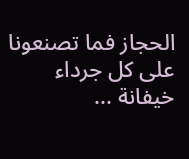الحجاز فما تصنعونا
على كل جرداء خيفانة ...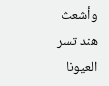وأشعث هند تسر العيونا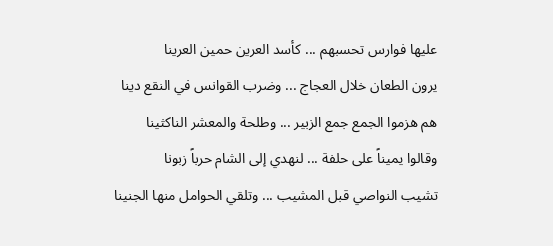عليها فوارس تحسبهم ... كأسد العرين حمين العرينا
يرون الطعان خلال العجاج ... وضرب القوانس في النقع دينا
هم هزموا الجمع جمع الزبير ... وطلحة والمعشر الناكثينا
وقالوا يميناً على حلفة ... لنهدي إلى الشام حرباً زبونا
تشيب النواصي قبل المشيب ... وتلقي الحوامل منها الجنينا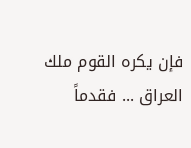فإن يكره القوم ملك العراق ... فقدماً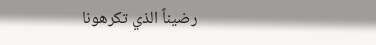رضيناً الذي تكرهونا